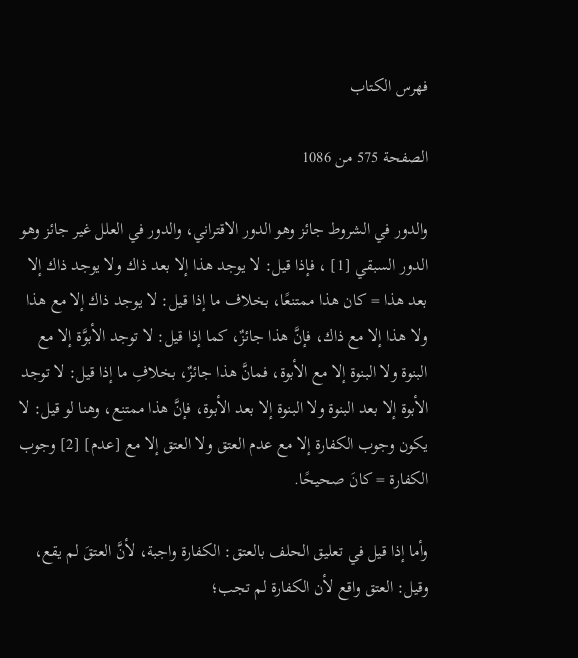فهرس الكتاب

الصفحة 575 من 1086

والدور في الشروط جائز وهو الدور الاقتراني، والدور في العلل غير جائز وهو الدور السبقي [1] ، فإذا قيل: لا يوجد هذا إلا بعد ذاك ولا يوجد ذاك إلا بعد هذا = كان هذا ممتنعًا، بخلاف ما إذا قيل: لا يوجد ذاك إلا مع هذا ولا هذا إلا مع ذاك، فإنَّ هذا جائزٌ، كما إذا قيل: لا توجد الأبوَّة إلا مع البنوة ولا البنوة إلا مع الأبوة، فمانَّ هذا جائزٌ، بخلافِ ما إذا قيل: لا توجد الأبوة إلا بعد البنوة ولا البنوة إلا بعد الأبوة، فإنَّ هذا ممتنع، وهنا لو قيل: لا يكون وجوب الكفارة إلا مع عدم العتق ولا العتق إلا مع [عدم] [2] وجوب الكفارة = كانَ صحيحًا.

وأما إذا قيل في تعليق الحلف بالعتق: الكفارة واجبة، لأنَّ العتقَ لم يقع، وقيل: العتق واقع لأن الكفارة لم تجب؛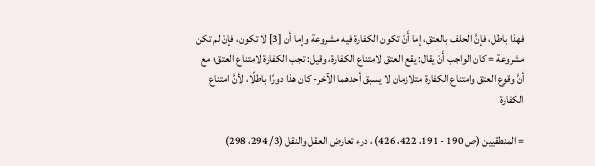فهذا باطل، فإنَّ الحلف بالعتق، إما أَنْ تكون الكفارة فيه مشروعة وإما أن [3] لا تكون، فإنْ لم تكن مشروعة = كان الواجب أَنْ يقال: يقع العتق لامتناع الكفارة، وقيل: تجب الكفارة لامتناع العتق؛ مع أنَّ وقوع العتق وامتناع الكفارة متلازمان لا يسبق أحدهما الآخر- كان هذا دورًا باطلًا، لأنَّ امتناع الكفارة

= المنطقيين (ص 190 - 191، 422، 426) ، درء تعارض العقل والنقل (3/ 294، 298)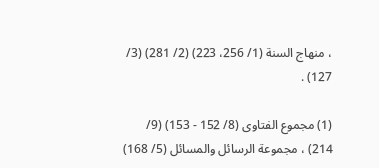، منهاج السنة (1/ 256، 223) (2/ 281) (3/ 127) .

(1) مجموع الفتاوى (8/ 152 - 153) (9/ 214) ، مجموعة الرسائل والمسائل (5/ 168)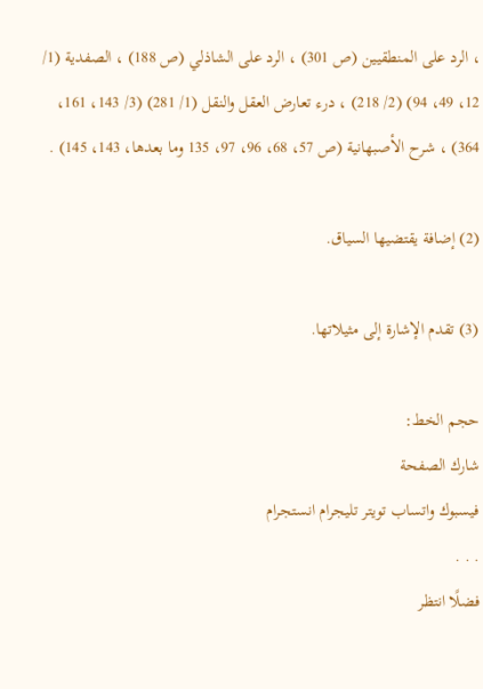، الرد على المنطقيين (ص 301) ، الرد على الشاذلي (ص 188) ، الصفدية (1/ 12، 49، 94) (2/ 218) ، درء تعارض العقل والنقل (1/ 281) (3/ 143، 161، 364) ، شرح الأصبهانية (ص 57، 68، 96، 97، 135 وما بعدها، 143، 145) .

(2) إضافة يقتضيها السياق.

(3) تقدم الإشارة إلى مثيلاتها.

حجم الخط:
شارك الصفحة
فيسبوك واتساب تويتر تليجرام انستجرام
. . .
فضلًا انتظر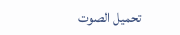تحميل الصوت